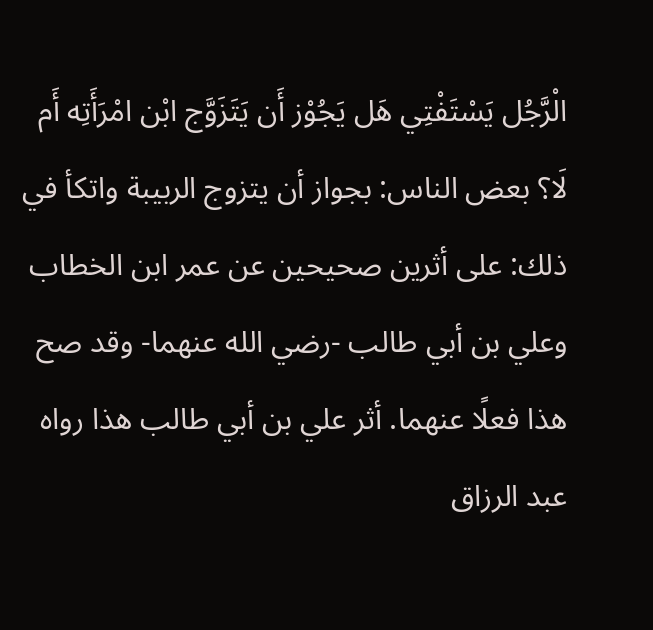الْرَّجُل يَسْتَفْتِي هَل يَجُوْز أَن يَتَزَوَّج ابْن امْرَأَتِه أَم لَا؟ بعض الناس: بجواز أن يتزوج الربيبة واتكأ في ذلك: على أثرين صحيحين عن عمر ابن الخطاب وعلي بن أبي طالب -رضي الله عنهما- وقد صح هذا فعلًا عنهما. أثر علي بن أبي طالب هذا رواه عبد الرزاق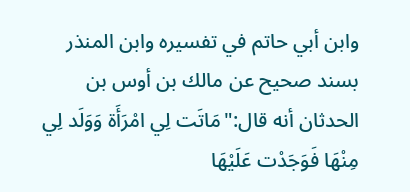وابن أبي حاتم في تفسيره وابن المنذر بسند صحيح عن مالك بن أوس بن الحدثان أنه قال:"مَاتَت لِي امْرَأَة وَوَلَد لِي مِنْهَا فَوَجَدْت عَلَيْهَا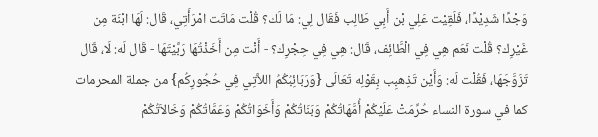وَجْدًا شَدِيْدًا، فَلَقِيْت عَلِي بْن أَبِي طَالِب فَقَال لِي: مَا لَك؟ قُلْت مَاتَت امْرَأَتِي، قَال: لَهَا ابْنَة مِن غَيْرِك؟ قُلْت نَعَم هِي فِي الْطَّائِف، قَال: هِي فِي حِجْرِك؟ - أَنْت مِن أَخَذْتُهَا رَبَّيْتَهَا - قَال لَه: لَا، قَال تَزَوَّجَهَا، فَقُلْت لَه: وَأَيْن تَذِهبِب بِقَوْلِه تَعَالَى {وَرَبَائِبُكُمُ اللاَّتِي فِي حُجُورِكُم} من جملة المحرمات كما في سورة النساء حُرِّمَتْ عَلَيْكُمْ أُمَّهَاتُكُمْ وَبَنَاتُكُمْ وَأَخَوَاتُكُمْ وَعَمَّاتُكُمْ وَخَالاَتُكُمْ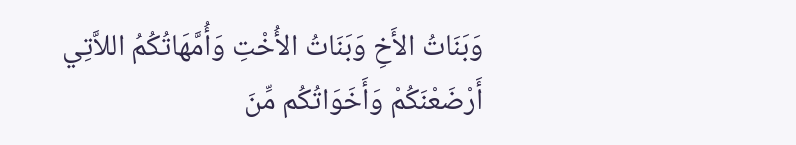وَبَنَاتُ الأَخِ وَبَنَاتُ الأُخْتِ وَأُمَّهَاتُكُمُ اللاَّتِي أَرْضَعْنَكُمْ وَأَخَوَاتُكُم مِّنَ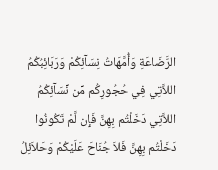الرَّضَاعَةِ وَأُمَّهَاتُ نِسَآئِكُمْ وَرَبَائِبُكُمُ اللاَّتِي فِي حُجُورِكُم مِّن نِّسَآئِكُمُ اللاَّتِي دَخَلْتُم بِهِنَّ فَإِن لَّمْ تَكُونُوا دَخَلْتُم بِهِنَّ فَلاَ جُنَاحَ عَلَيْكُمْ وَحَلاَئِلُ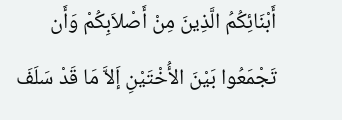أَبْنَائِكُمُ الَّذِينَ مِنْ أَصْلاَبِكُمْ وَأَن تَجْمَعُوا بَيْنَ الأُخْتَيْنِ إَلاَّ مَا قَدْ سَلَفَ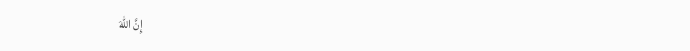إِنَّ اللّهَ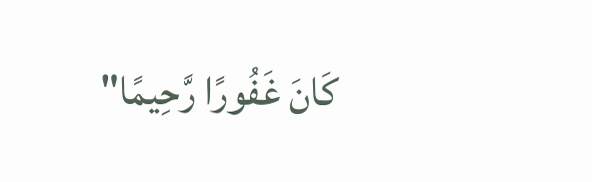كَانَ غَفُورًا رَّحِيمًا"